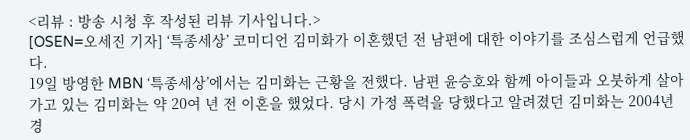<리뷰 : 방송 시청 후 작성된 리뷰 기사입니다.>
[OSEN=오세진 기자] ‘특종세상’ 코미디언 김미화가 이혼했던 전 남편에 대한 이야기를 조심스럽게 언급했다.
19일 방영한 MBN ‘특종세상’에서는 김미화는 근황을 전했다. 남편 윤승호와 함께 아이들과 오붓하게 살아가고 있는 김미화는 약 20여 년 전 이혼을 했었다. 당시 가정 폭력을 당했다고 알려졌던 김미화는 2004년 경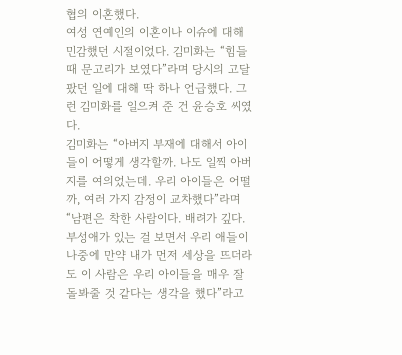협의 이혼했다.
여성 연예인의 이혼이나 이슈에 대해 민감했던 시절이었다. 김미화는 “힘들 때 문고리가 보였다”라며 당시의 고달팠던 일에 대해 딱 하나 언급했다. 그런 김미화를 일으켜 준 건 윤승호 씨였다.
김미화는 “아버지 부재에 대해서 아이들이 어떻게 생각할까. 나도 일찍 아버지를 여의었는데. 우리 아이들은 어떨까, 여러 가지 감정이 교차했다”라며 “남편은 착한 사람이다. 배려가 깊다. 부성애가 있는 걸 보면서 우리 애들이 나중에 만약 내가 먼저 세상을 뜨더라도 이 사람은 우리 아이들을 매우 잘 돌봐줄 것 같다는 생각을 했다”라고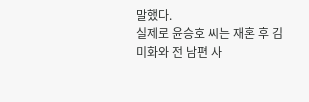말했다.
실제로 윤승호 씨는 재혼 후 김미화와 전 남편 사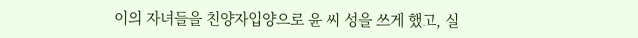이의 자녀들을 친양자입양으로 윤 씨 성을 쓰게 했고, 실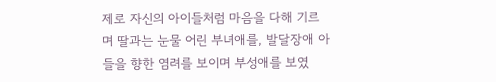제로 자신의 아이들처럼 마음을 다해 기르며 딸과는 눈물 어린 부녀애를, 발달장애 아들을 향한 염려를 보이며 부성애를 보였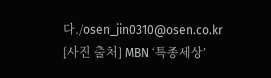다./osen_jin0310@osen.co.kr
[사진 출처] MBN ‘특종세상’